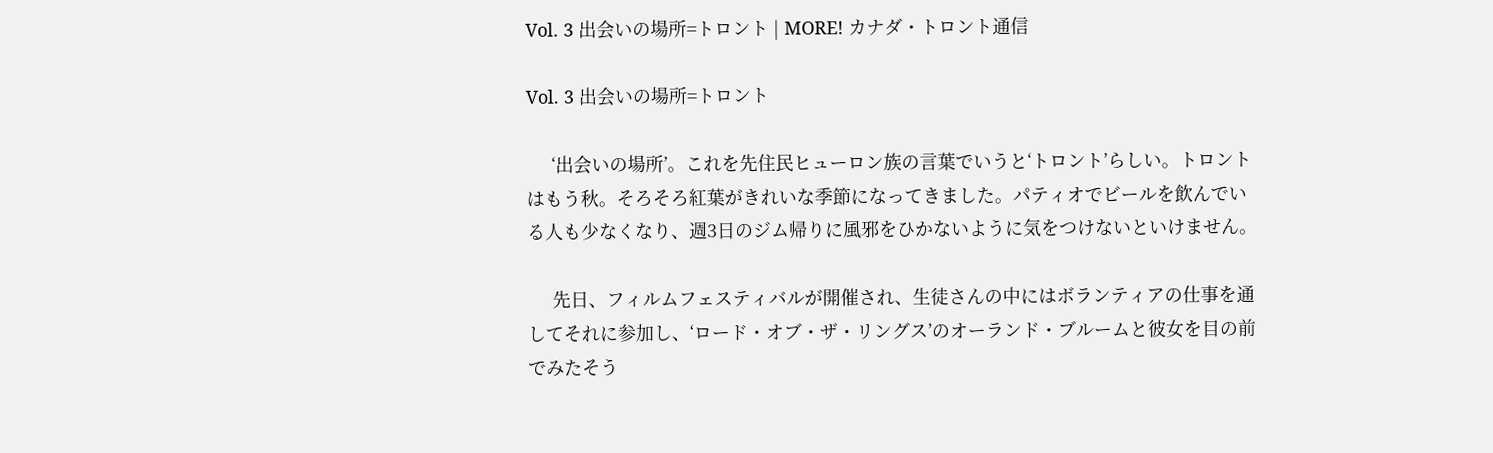Vol. 3 出会いの場所=トロント | MORE! カナダ・トロント通信

Vol. 3 出会いの場所=トロント

     ‘出会いの場所’。これを先住民ヒューロン族の言葉でいうと‘トロント’らしい。トロントはもう秋。そろそろ紅葉がきれいな季節になってきました。パティオでビールを飲んでいる人も少なくなり、週3日のジム帰りに風邪をひかないように気をつけないといけません。

     先日、フィルムフェスティバルが開催され、生徒さんの中にはボランティアの仕事を通してそれに参加し、‘ロード・オブ・ザ・リングス’のオーランド・ブルームと彼女を目の前でみたそう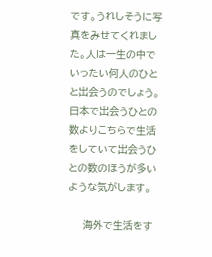です。うれしそうに写真をみせてくれました。人は一生の中でいったい何人のひとと出会うのでしょう。日本で出会うひとの数よりこちらで生活をしていて出会うひとの数のほうが多いような気がします。

     海外で生活をす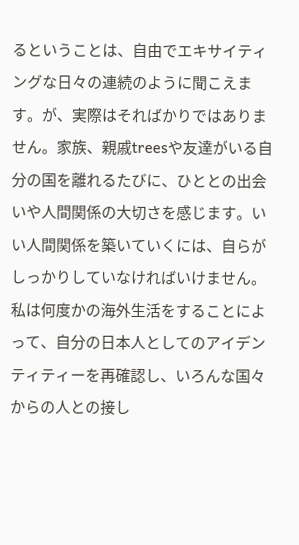るということは、自由でエキサイティングな日々の連続のように聞こえます。が、実際はそればかりではありません。家族、親戚treesや友達がいる自分の国を離れるたびに、ひととの出会いや人間関係の大切さを感じます。いい人間関係を築いていくには、自らがしっかりしていなければいけません。私は何度かの海外生活をすることによって、自分の日本人としてのアイデンティティーを再確認し、いろんな国々からの人との接し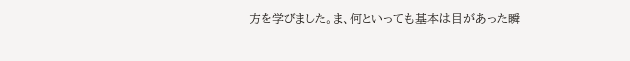方を学びました。ま、何といっても基本は目があった瞬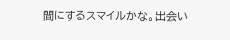間にするスマイルかな。出会い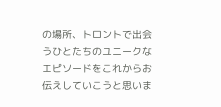の場所、トロントで出会うひとたちのユニークなエピソードをこれからお伝えしていこうと思いま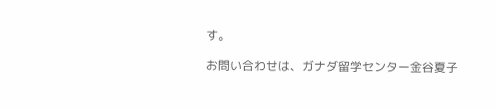す。

お問い合わせは、ガナダ留学センター金谷夏子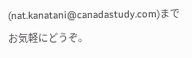(nat.kanatani@canadastudy.com)までお気軽にどうぞ。